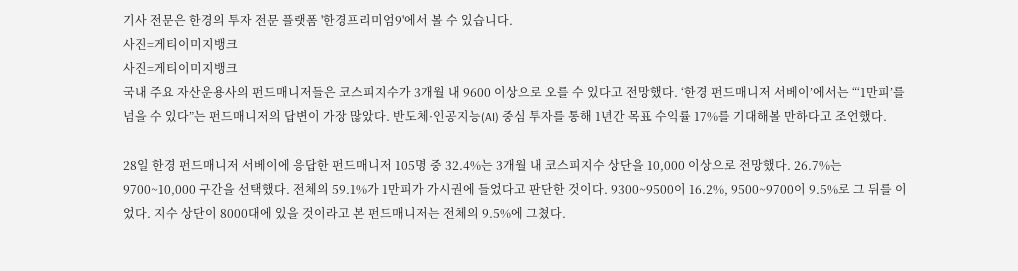기사 전문은 한경의 투자 전문 플랫폼 '한경프리미엄9'에서 볼 수 있습니다.
사진=게티이미지뱅크
사진=게티이미지뱅크
국내 주요 자산운용사의 펀드매니저들은 코스피지수가 3개월 내 9600 이상으로 오를 수 있다고 전망했다. ‘한경 펀드매니저 서베이’에서는 “‘1만피’를 넘을 수 있다”는 펀드매니저의 답변이 가장 많았다. 반도체·인공지능(AI) 중심 투자를 통해 1년간 목표 수익률 17%를 기대해볼 만하다고 조언했다.

28일 한경 펀드매니저 서베이에 응답한 펀드매니저 105명 중 32.4%는 3개월 내 코스피지수 상단을 10,000 이상으로 전망했다. 26.7%는 9700~10,000 구간을 선택했다. 전체의 59.1%가 1만피가 가시권에 들었다고 판단한 것이다. 9300~9500이 16.2%, 9500~9700이 9.5%로 그 뒤를 이었다. 지수 상단이 8000대에 있을 것이라고 본 펀드매니저는 전체의 9.5%에 그쳤다.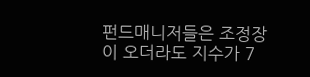펀드매니저들은 조정장이 오더라도 지수가 7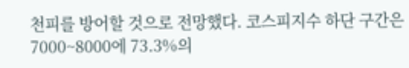천피를 방어할 것으로 전망했다. 코스피지수 하단 구간은 7000~8000에 73.3%의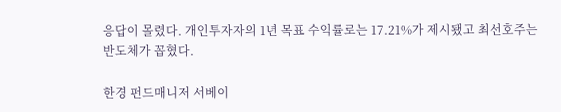응답이 몰렸다. 개인투자자의 1년 목표 수익률로는 17.21%가 제시됐고 최선호주는 반도체가 꼽혔다.

한경 펀드매니저 서베이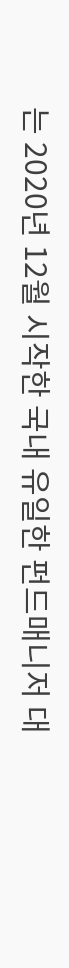는 2020년 12월 시작한 국내 유일한 펀드매니저 대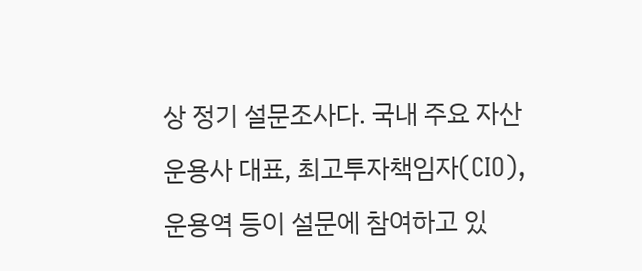상 정기 설문조사다. 국내 주요 자산운용사 대표, 최고투자책임자(CIO), 운용역 등이 설문에 참여하고 있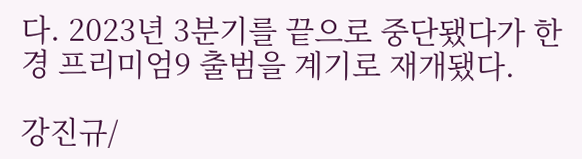다. 2023년 3분기를 끝으로 중단됐다가 한경 프리미엄9 출범을 계기로 재개됐다.

강진규/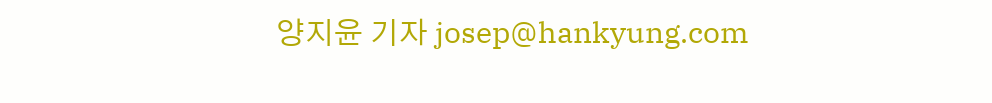양지윤 기자 josep@hankyung.com